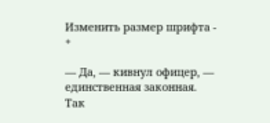Изменить размер шрифта - +

— Да, — кивнул офицер, — единственная законная. Так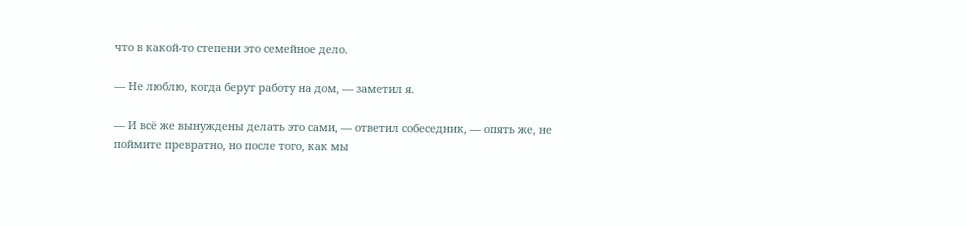что в какой-то степени это семейное дело.

— Не люблю, когда берут работу на дом, — заметил я.

— И всё же вынуждены делать это сами, — ответил собеседник, — опять же, не поймите превратно, но после того, как мы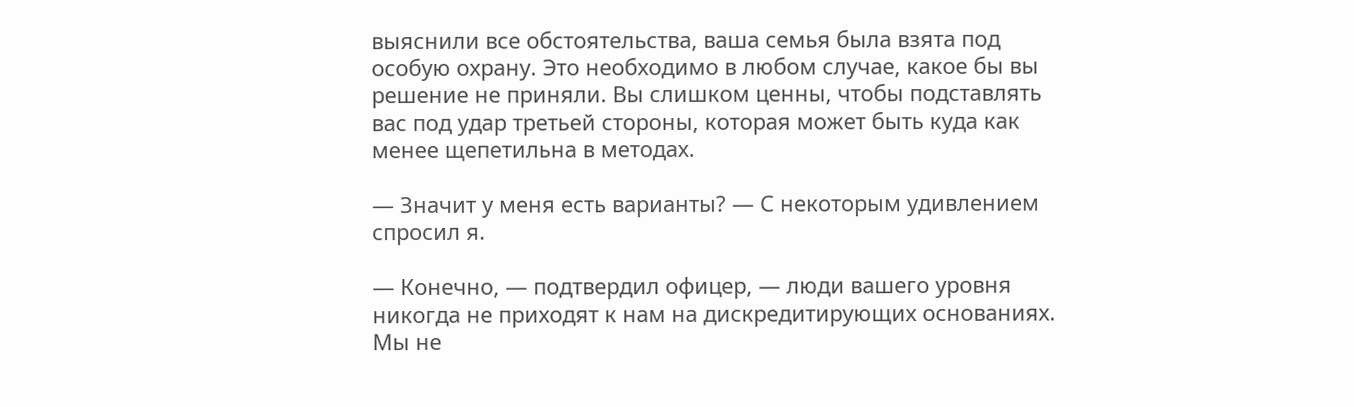выяснили все обстоятельства, ваша семья была взята под особую охрану. Это необходимо в любом случае, какое бы вы решение не приняли. Вы слишком ценны, чтобы подставлять вас под удар третьей стороны, которая может быть куда как менее щепетильна в методах.

— Значит у меня есть варианты? — С некоторым удивлением спросил я.

— Конечно, — подтвердил офицер, — люди вашего уровня никогда не приходят к нам на дискредитирующих основаниях. Мы не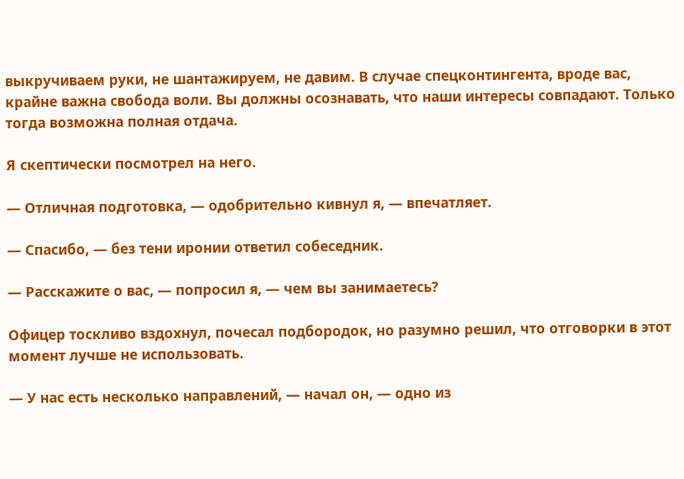выкручиваем руки, не шантажируем, не давим. В случае спецконтингента, вроде вас, крайне важна свобода воли. Вы должны осознавать, что наши интересы совпадают. Только тогда возможна полная отдача.

Я скептически посмотрел на него.

— Отличная подготовка, — одобрительно кивнул я, — впечатляет.

— Спасибо, — без тени иронии ответил собеседник.

— Расскажите о вас, — попросил я, — чем вы занимаетесь?

Офицер тоскливо вздохнул, почесал подбородок, но разумно решил, что отговорки в этот момент лучше не использовать.

— У нас есть несколько направлений, — начал он, — одно из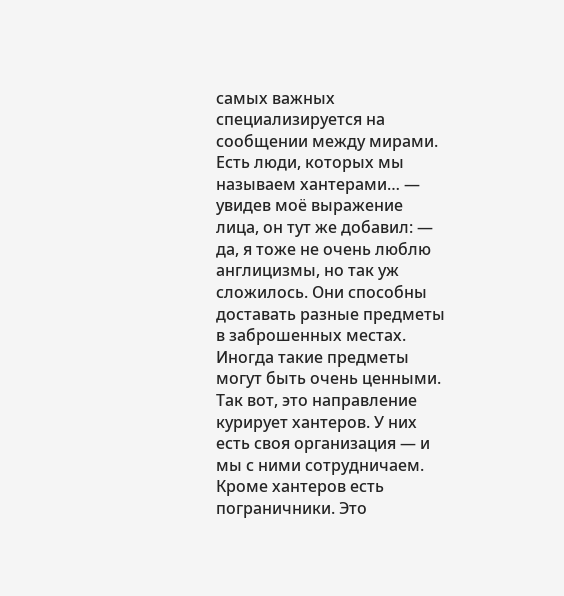самых важных специализируется на сообщении между мирами. Есть люди, которых мы называем хантерами… — увидев моё выражение лица, он тут же добавил: — да, я тоже не очень люблю англицизмы, но так уж сложилось. Они способны доставать разные предметы в заброшенных местах. Иногда такие предметы могут быть очень ценными. Так вот, это направление курирует хантеров. У них есть своя организация — и мы с ними сотрудничаем. Кроме хантеров есть пограничники. Это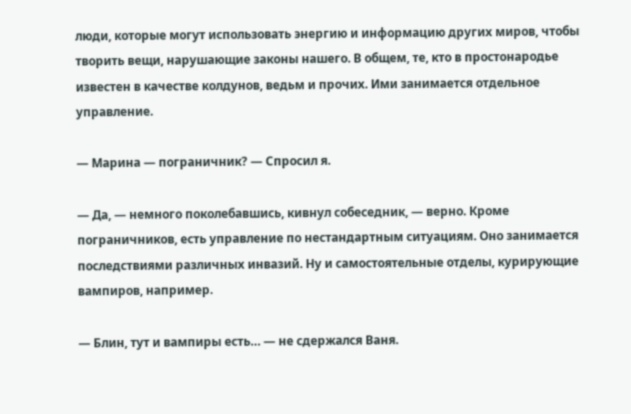люди, которые могут использовать энергию и информацию других миров, чтобы творить вещи, нарушающие законы нашего. В общем, те, кто в простонародье известен в качестве колдунов, ведьм и прочих. Ими занимается отдельное управление.

— Марина — пограничник? — Спросил я.

— Да, — немного поколебавшись, кивнул собеседник, — верно. Кроме пограничников, есть управление по нестандартным ситуациям. Оно занимается последствиями различных инвазий. Ну и самостоятельные отделы, курирующие вампиров, например.

— Блин, тут и вампиры есть… — не сдержался Ваня.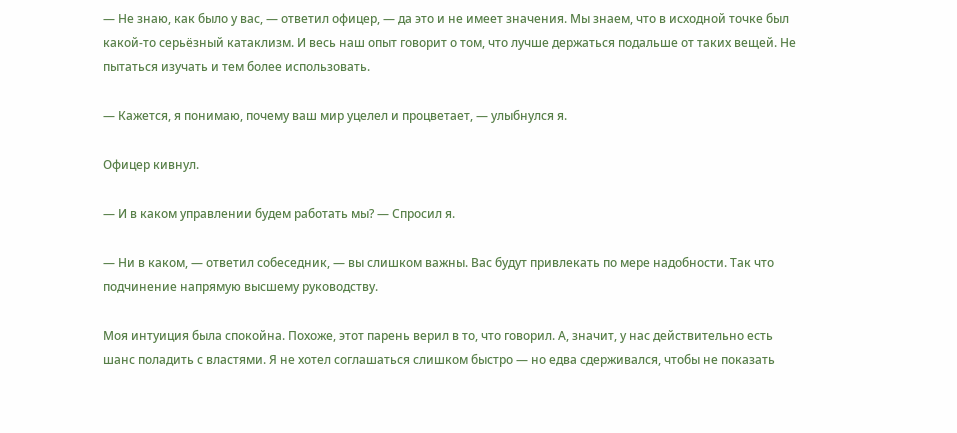— Не знаю, как было у вас, — ответил офицер, — да это и не имеет значения. Мы знаем, что в исходной точке был какой-то серьёзный катаклизм. И весь наш опыт говорит о том, что лучше держаться подальше от таких вещей. Не пытаться изучать и тем более использовать.

— Кажется, я понимаю, почему ваш мир уцелел и процветает, — улыбнулся я.

Офицер кивнул.

— И в каком управлении будем работать мы? — Спросил я.

— Ни в каком, — ответил собеседник, — вы слишком важны. Вас будут привлекать по мере надобности. Так что подчинение напрямую высшему руководству.

Моя интуиция была спокойна. Похоже, этот парень верил в то, что говорил. А, значит, у нас действительно есть шанс поладить с властями. Я не хотел соглашаться слишком быстро — но едва сдерживался, чтобы не показать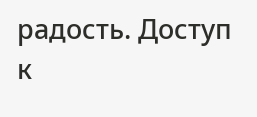радость. Доступ к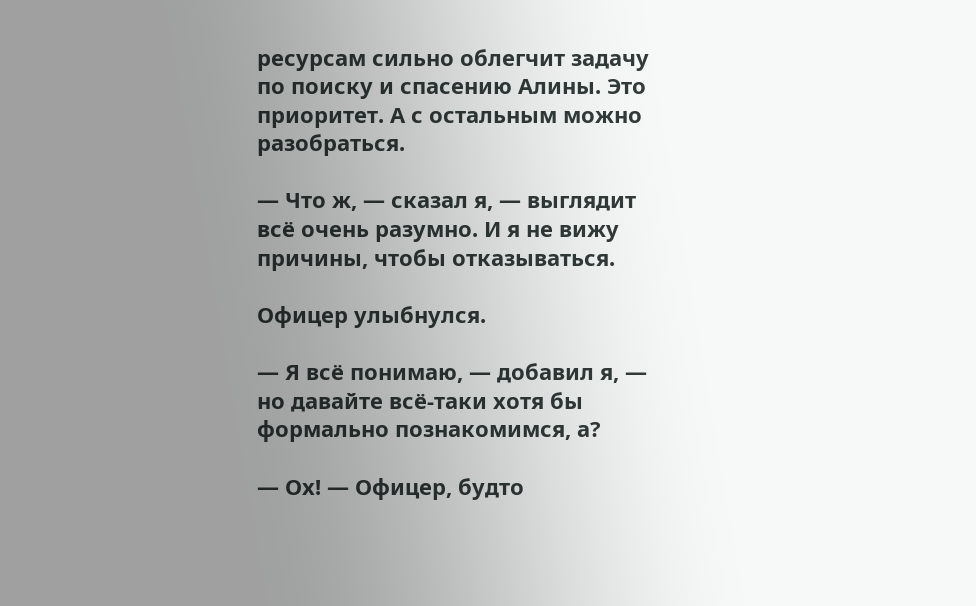ресурсам сильно облегчит задачу по поиску и спасению Алины. Это приоритет. А с остальным можно разобраться.

— Что ж, — сказал я, — выглядит всё очень разумно. И я не вижу причины, чтобы отказываться.

Офицер улыбнулся.

— Я всё понимаю, — добавил я, — но давайте всё-таки хотя бы формально познакомимся, а?

— Ох! — Офицер, будто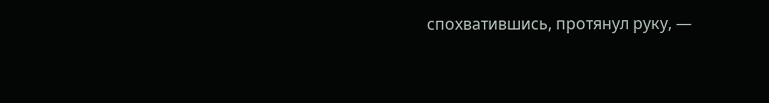спохватившись, протянул руку, —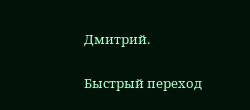Дмитрий.

Быстрый переход